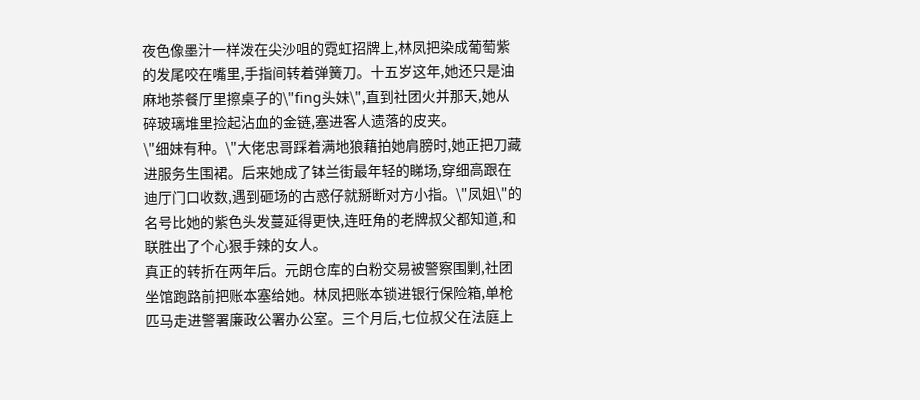夜色像墨汁一样泼在尖沙咀的霓虹招牌上,林凤把染成葡萄紫的发尾咬在嘴里,手指间转着弹簧刀。十五岁这年,她还只是油麻地茶餐厅里擦桌子的\"fing头妹\",直到社团火并那天,她从碎玻璃堆里捡起沾血的金链,塞进客人遗落的皮夹。
\"细妹有种。\"大佬忠哥踩着满地狼藉拍她肩膀时,她正把刀藏进服务生围裙。后来她成了钵兰街最年轻的睇场,穿细高跟在迪厅门口收数,遇到砸场的古惑仔就掰断对方小指。\"凤姐\"的名号比她的紫色头发蔓延得更快,连旺角的老牌叔父都知道,和联胜出了个心狠手辣的女人。
真正的转折在两年后。元朗仓库的白粉交易被警察围剿,社团坐馆跑路前把账本塞给她。林凤把账本锁进银行保险箱,单枪匹马走进警署廉政公署办公室。三个月后,七位叔父在法庭上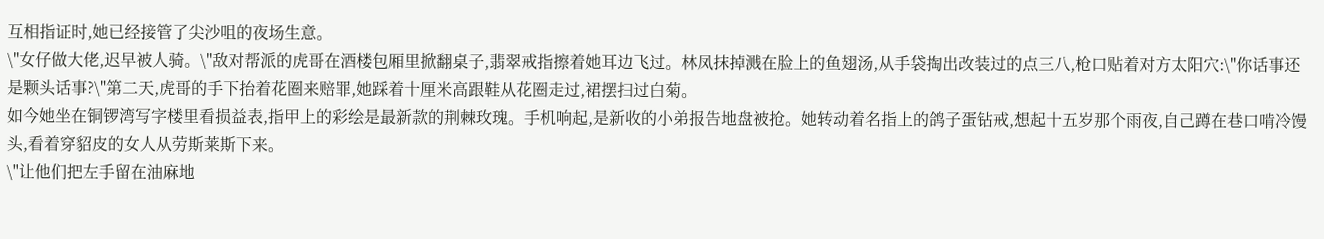互相指证时,她已经接管了尖沙咀的夜场生意。
\"女仔做大佬,迟早被人骑。\"敌对帮派的虎哥在酒楼包厢里掀翻桌子,翡翠戒指擦着她耳边飞过。林凤抹掉溅在脸上的鱼翅汤,从手袋掏出改装过的点三八,枪口贴着对方太阳穴:\"你话事还是颗头话事?\"第二天,虎哥的手下抬着花圈来赔罪,她踩着十厘米高跟鞋从花圈走过,裙摆扫过白菊。
如今她坐在铜锣湾写字楼里看损益表,指甲上的彩绘是最新款的荆棘玫瑰。手机响起,是新收的小弟报告地盘被抢。她转动着名指上的鸽子蛋钻戒,想起十五岁那个雨夜,自己蹲在巷口啃冷馒头,看着穿貂皮的女人从劳斯莱斯下来。
\"让他们把左手留在油麻地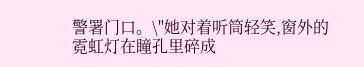警署门口。\"她对着听筒轻笑,窗外的霓虹灯在瞳孔里碎成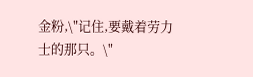金粉,\"记住,要戴着劳力士的那只。\"